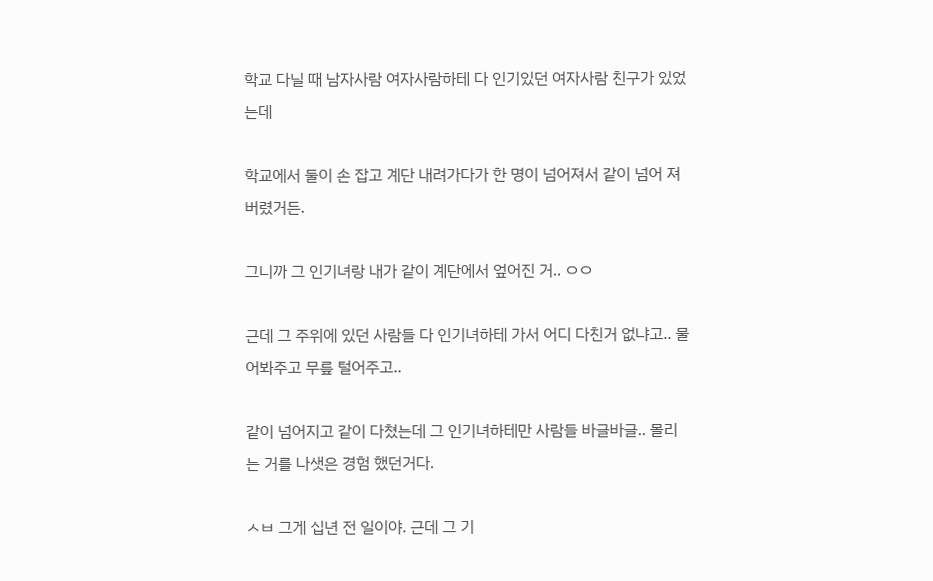학교 다닐 때 남자사람 여자사람하테 다 인기있던 여자사람 친구가 있었는데

학교에서 둘이 손 잡고 계단 내려가다가 한 명이 넘어져서 같이 넘어 져 버렸거든.

그니까 그 인기녀랑 내가 같이 계단에서 엎어진 거.. ㅇㅇ

근데 그 주위에 있던 사람들 다 인기녀하테 가서 어디 다친거 없냐고.. 물어봐주고 무릎 털어주고..

같이 넘어지고 같이 다쳤는데 그 인기녀하테만 사람들 바글바글.. 몰리는 거를 나샛은 경험 했던거다.

ㅅㅂ 그게 십년 전 일이야. 근데 그 기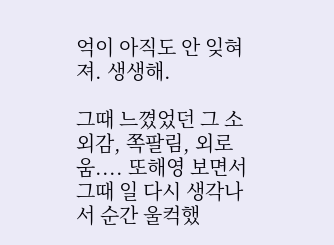억이 아직도 안 잊혀져. 생생해.

그때 느꼈었던 그 소외감, 쪽팔림, 외로움.... 또해영 보면서 그때 일 다시 생각나서 순간 울컥했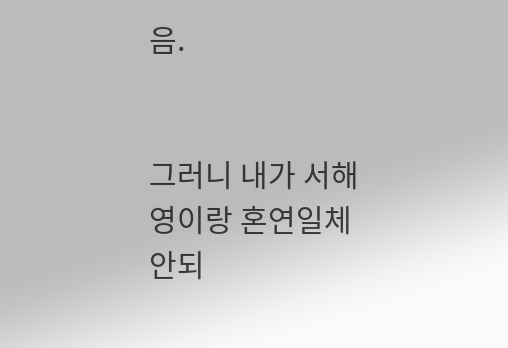음.


그러니 내가 서해영이랑 혼연일체 안되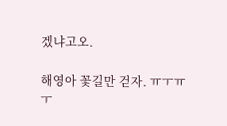겠냐고오.

해영아 꽃길만 걷자. ㅠㅜㅠㅜ